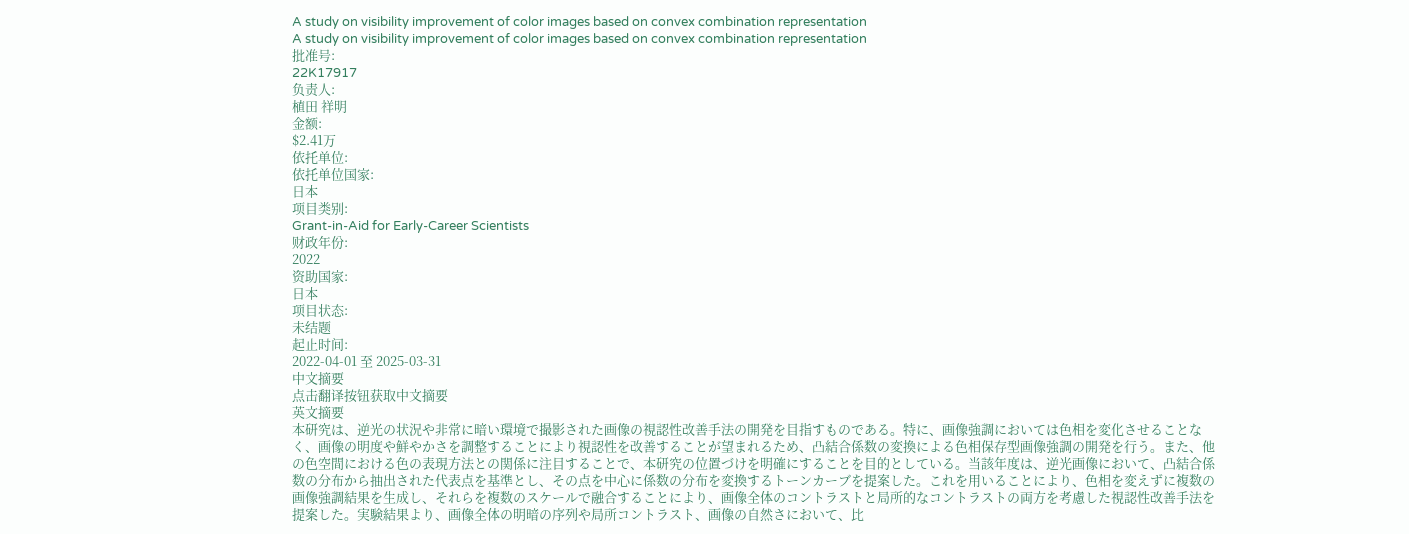A study on visibility improvement of color images based on convex combination representation
A study on visibility improvement of color images based on convex combination representation
批准号:
22K17917
负责人:
植田 祥明
金额:
$2.41万
依托单位:
依托单位国家:
日本
项目类别:
Grant-in-Aid for Early-Career Scientists
财政年份:
2022
资助国家:
日本
项目状态:
未结题
起止时间:
2022-04-01 至 2025-03-31
中文摘要
点击翻译按钮获取中文摘要
英文摘要
本研究は、逆光の状況や非常に暗い環境で撮影された画像の視認性改善手法の開発を目指すものである。特に、画像強調においては色相を変化させることなく、画像の明度や鮮やかさを調整することにより視認性を改善することが望まれるため、凸結合係数の変換による色相保存型画像強調の開発を行う。また、他の色空間における色の表現方法との関係に注目することで、本研究の位置づけを明確にすることを目的としている。当該年度は、逆光画像において、凸結合係数の分布から抽出された代表点を基準とし、その点を中心に係数の分布を変換するトーンカーブを提案した。これを用いることにより、色相を変えずに複数の画像強調結果を生成し、それらを複数のスケールで融合することにより、画像全体のコントラストと局所的なコントラストの両方を考慮した視認性改善手法を提案した。実験結果より、画像全体の明暗の序列や局所コントラスト、画像の自然さにおいて、比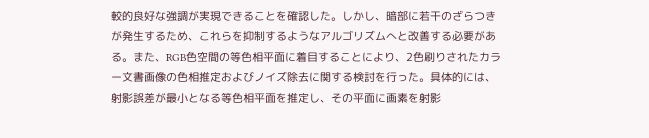較的良好な強調が実現できることを確認した。しかし、暗部に若干のざらつきが発生するため、これらを抑制するようなアルゴリズムへと改善する必要がある。また、RGB色空間の等色相平面に着目することにより、2色刷りされたカラー文書画像の色相推定およびノイズ除去に関する検討を行った。具体的には、射影誤差が最小となる等色相平面を推定し、その平面に画素を射影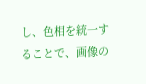し、色相を統一することで、画像の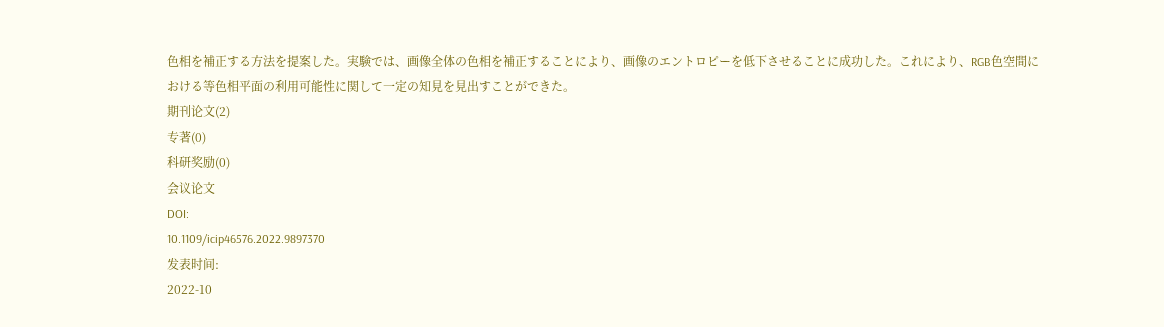色相を補正する方法を提案した。実験では、画像全体の色相を補正することにより、画像のエントロピーを低下させることに成功した。これにより、RGB色空間における等色相平面の利用可能性に関して一定の知見を見出すことができた。
期刊论文(2)
专著(0)
科研奖励(0)
会议论文
DOI:
10.1109/icip46576.2022.9897370
发表时间:
2022-10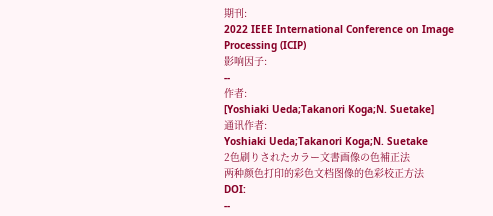期刊:
2022 IEEE International Conference on Image Processing (ICIP)
影响因子:
--
作者:
[Yoshiaki Ueda;Takanori Koga;N. Suetake]
通讯作者:
Yoshiaki Ueda;Takanori Koga;N. Suetake
2色刷りされたカラー文書画像の色補正法
两种颜色打印的彩色文档图像的色彩校正方法
DOI:
--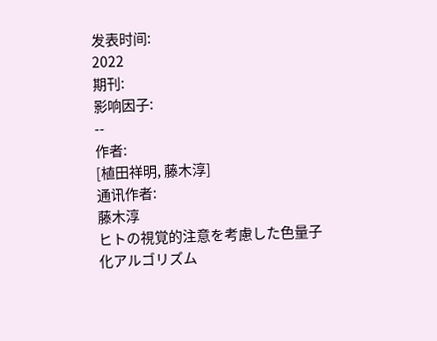发表时间:
2022
期刊:
影响因子:
--
作者:
[植田祥明, 藤木淳]
通讯作者:
藤木淳
ヒトの視覚的注意を考慮した色量子化アルゴリズム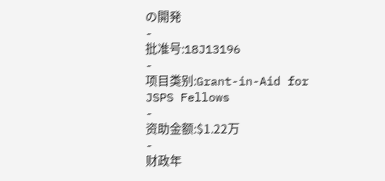の開発
-
批准号:18J13196
-
项目类别:Grant-in-Aid for JSPS Fellows
-
资助金额:$1.22万
-
财政年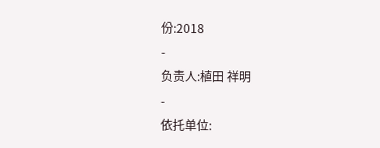份:2018
-
负责人:植田 祥明
-
依托单位: